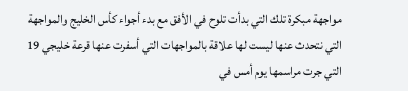مواجهة مبكرة تلك التي بدأت تلوح في الأفق مع بدء أجواء كأس الخليج والمواجهة التي نتحدث عنها ليست لها علاقة بالمواجهات التي أسفرت عنها قرعة خليجي 19 التي جرت مراسمها يوم أمس في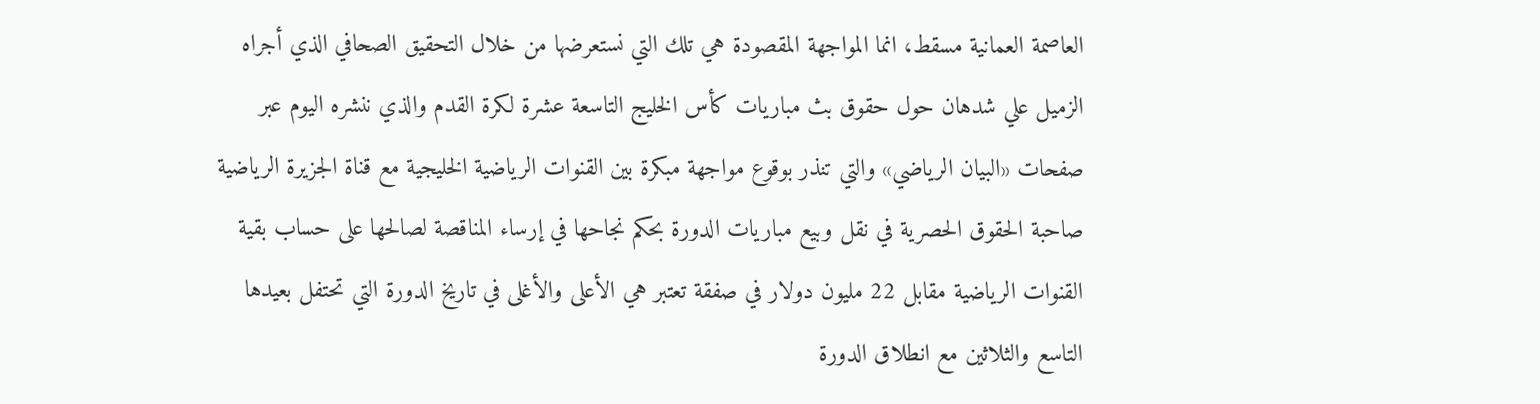العاصمة العمانية مسقط، انما المواجهة المقصودة هي تلك التي نستعرضها من خلال التحقيق الصحافي الذي أجراه الزميل علي شدهان حول حقوق بث مباريات كأس الخليج التاسعة عشرة لكرة القدم والذي ننشره اليوم عبر صفحات «البيان الرياضي» والتي تنذر بوقوع مواجهة مبكرة بين القنوات الرياضية الخليجية مع قناة الجزيرة الرياضية صاحبة الحقوق الحصرية في نقل وبيع مباريات الدورة بحكم نجاحها في إرساء المناقصة لصالحها على حساب بقية القنوات الرياضية مقابل 22 مليون دولار في صفقة تعتبر هي الأعلى والأغلى في تاريخ الدورة التي تحتفل بعيدها التاسع والثلاثين مع انطلاق الدورة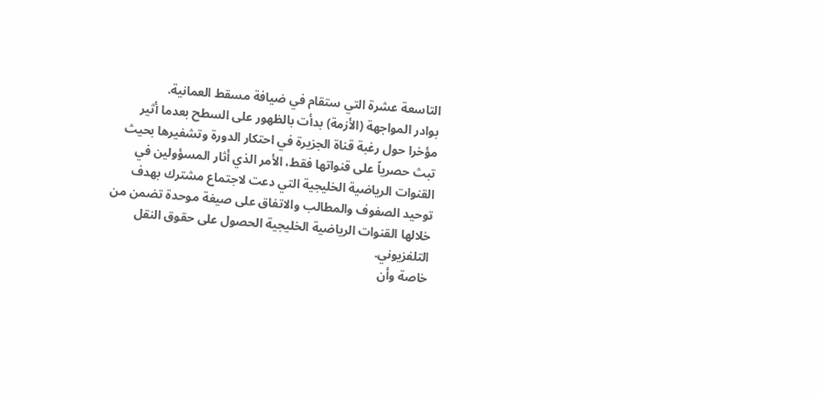التاسعة عشرة التي ستقام في ضيافة مسقط العمانية.
بوادر المواجهة (الأزمة) بدأت بالظهور على السطح بعدما أثير مؤخرا حول رغبة قناة الجزيرة في احتكار الدورة وتشفيرها بحيث تبث حصرياً على قنواتها فقط، الأمر الذي أثار المسؤولين في القنوات الرياضية الخليجية التي دعت لاجتماع مشترك بهدف توحيد الصفوف والمطالب والاتفاق على صيغة موحدة تضمن من خلالها القنوات الرياضية الخليجية الحصول على حقوق النقل التلفزيوني.
خاصة وأن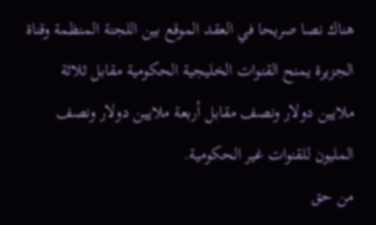هناك نصا صريحا في العقد الموقع بين اللجنة المنظمة وقناة الجزيرة يمنح القنوات الخليجية الحكومية مقابل ثلاثة ملايين دولار ونصف مقابل أربعة ملايين دولار ونصف المليون للقنوات غير الحكومية.
من حق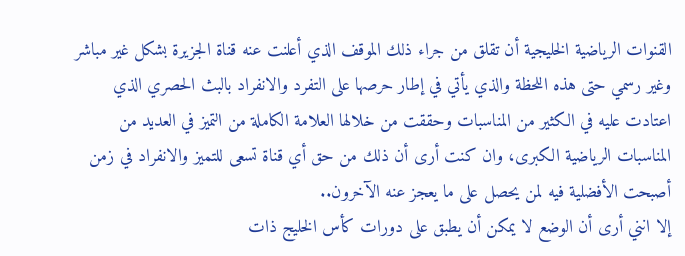القنوات الرياضية الخليجية أن تقلق من جراء ذلك الموقف الذي أعلنت عنه قناة الجزيرة بشكل غير مباشر وغير رسمي حتى هذه اللحظة والذي يأتي في إطار حرصها على التفرد والانفراد بالبث الحصري الذي اعتادت عليه في الكثير من المناسبات وحققت من خلالها العلامة الكاملة من التميز في العديد من المناسبات الرياضية الكبرى، وان كنت أرى أن ذلك من حق أي قناة تسعى للتميز والانفراد في زمن أصبحت الأفضلية فيه لمن يحصل على ما يعجز عنه الآخرون..
إلا انني أرى أن الوضع لا يمكن أن يطبق على دورات كأس الخليج ذات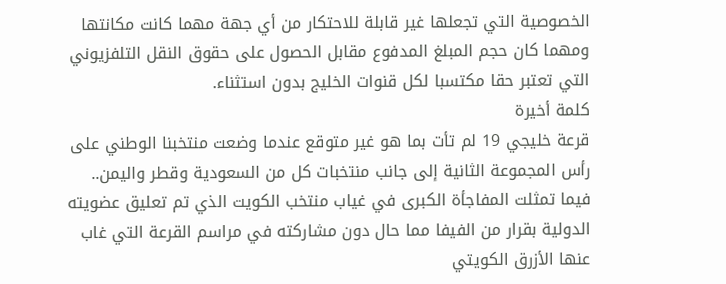الخصوصية التي تجعلها غير قابلة للاحتكار من أي جهة مهما كانت مكانتها ومهما كان حجم المبلغ المدفوع مقابل الحصول على حقوق النقل التلفزيوني التي تعتبر حقا مكتسبا لكل قنوات الخليج بدون استثناء.
كلمة أخيرة
قرعة خليجي 19 لم تأت بما هو غير متوقع عندما وضعت منتخبنا الوطني على رأس المجموعة الثانية إلى جانب منتخبات كل من السعودية وقطر واليمن..
فيما تمثلت المفاجأة الكبرى في غياب منتخب الكويت الذي تم تعليق عضويته الدولية بقرار من الفيفا مما حال دون مشاركته في مراسم القرعة التي غاب عنها الأزرق الكويتي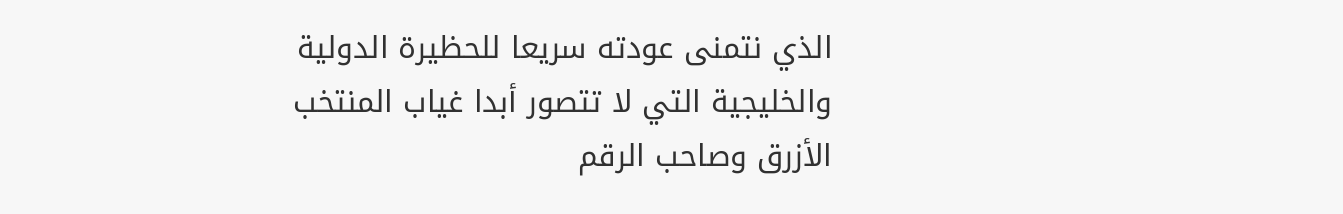الذي نتمنى عودته سريعا للحظيرة الدولية والخليجية التي لا تتصور أبدا غياب المنتخب الأزرق وصاحب الرقم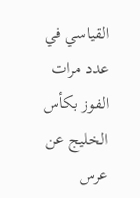القياسي في عدد مرات الفوز بكأس الخليج عن عرس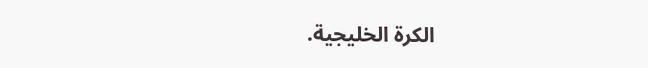الكرة الخليجية.